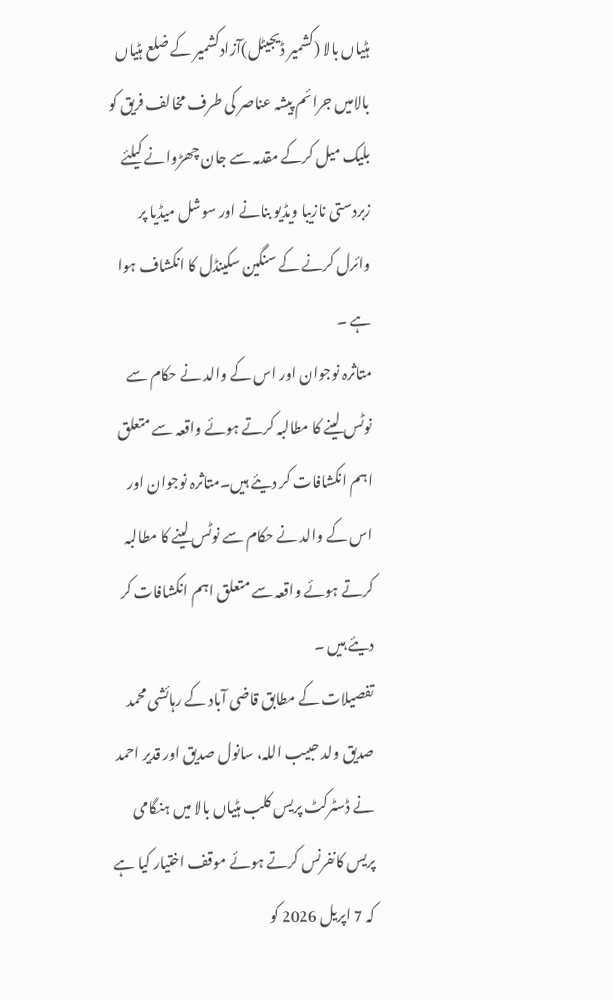ہٹیاں بالا (کشمیر ڈیجیٹل)آزادکشمیر کے ضلع ہٹیاں بالامیں جرائم پیشہ عناصر کی طرف مخالف فریق کو بلیک میل کرکے مقدمہ سے جان چھڑوانے کیلئے زبردستی نازیبا ویڈیو بنانے اور سوشل میڈیا پر وائرل کرنے کے سنگین سکینڈل کا انکشاف ہوا ہے ۔
متاثرہ نوجوان اور اس کے والد نے حکام سے نوٹس لینے کا مطالبہ کرتے ہوئے واقعہ سے متعلق اہم انکشافات کر دیئے ہیں۔متاثرہ نوجوان اور اس کے والد نے حکام سے نوٹس لینے کا مطالبہ کرتے ہوئے واقعہ سے متعلق اہم انکشافات کر دیئے ہیں ۔
تفصیلات کے مطابق قاضی آباد کے رہائشی محمد صدیق ولد حبیب اللہ، سانول صدیق اور قدیر احمد نے ڈسٹرکٹ پریس کلب ہٹیاں بالا میں ہنگامی پریس کانفرنس کرتے ہوئے موقف اختیار کیا ہے کہ 7 اپریل 2026 کو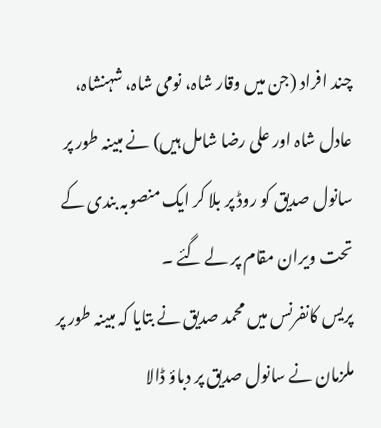چند افراد (جن میں وقار شاہ، نومی شاہ، شہنشاہ، عادل شاہ اور علی رضا شامل ہیں) نے مبینہ طور پر سانول صدیق کو روڈ پر بلا کر ایک منصوبہ بندی کے تحت ویران مقام پر لے گئے ۔
پریس کانفرنس میں محمد صدیق نے بتایا کہ مبینہ طور پر ملزمان نے سانول صدیق پر دباؤ ڈالا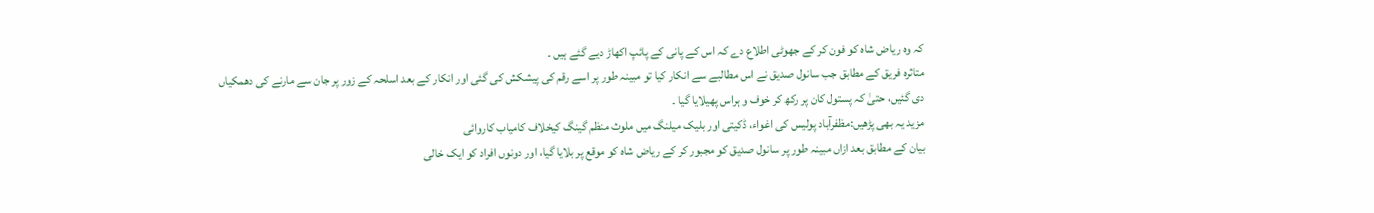کہ وہ ریاض شاہ کو فون کر کے جھوٹی اطلاع دے کہ اس کے پانی کے پائپ اکھاڑ دیے گئے ہیں ۔
متاثرہ فریق کے مطابق جب سانول صدیق نے اس مطالبے سے انکار کیا تو مبینہ طور پر اسے رقم کی پیشکش کی گئی اور انکار کے بعد اسلحہ کے زور پر جان سے مارنے کی دھمکیاں دی گئیں، حتیٰ کہ پستول کان پر رکھ کر خوف و ہراس پھیلایا گیا ۔
مزید یہ بھی پڑھیں:مظفرآباد پولیس کی اغواء، ڈکیتی اور بلیک میلنگ میں ملوث منظم گینگ کیخلاف کامیاب کاروائی
بیان کے مطابق بعد ازاں مبینہ طور پر سانول صدیق کو مجبور کر کے ریاض شاہ کو موقع پر بلایا گیا، اور دونوں افراد کو ایک خالی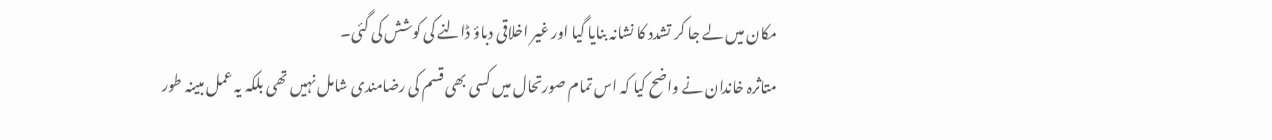مکان میں لے جا کر تشدد کا نشانہ بنایا گیا اور غیر اخلاقی دباؤ ڈالنے کی کوشش کی گئی۔
متاثرہ خاندان نے واضح کیا کہ اس تمام صورتحال میں کسی بھی قسم کی رضامندی شامل نہیں تھی بلکہ یہ عمل مبینہ طور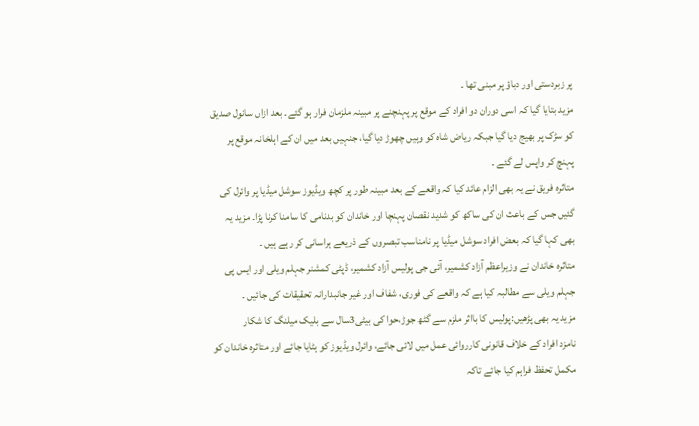پر زبردستی اور دباؤ پر مبنی تھا ۔
مزید بتایا گیا کہ اسی دوران دو افراد کے موقع پر پہنچنے پر مبینہ ملزمان فرار ہو گئے۔ بعد ازاں سانول صدیق کو سڑک پر بھیج دیا گیا جبکہ ریاض شاہ کو وہیں چھوڑ دیا گیا، جنہیں بعد میں ان کے اہلخانہ موقع پر پہنچ کر واپس لے گئے ۔
متاثرہ فریق نے یہ بھی الزام عائد کیا کہ واقعے کے بعد مبینہ طور پر کچھ ویڈیوز سوشل میڈیا پر وائرل کی گئیں جس کے باعث ان کی ساکھ کو شدید نقصان پہنچا اور خاندان کو بدنامی کا سامنا کرنا پڑا۔ مزید یہ بھی کہا گیا کہ بعض افراد سوشل میڈیا پر نامناسب تبصروں کے ذریعے ہراسانی کر رہے ہیں ۔
متاثرہ خاندان نے وزیراعظم آزاد کشمیر، آئی جی پولیس آزاد کشمیر، ڈپٹی کمشنر جہلم ویلی اور ایس پی جہلم ویلی سے مطالبہ کیا ہے کہ واقعے کی فوری، شفاف اور غیر جانبدارانہ تحقیقات کی جائیں ۔
مزید یہ بھی پڑھیں:پولیس کا بااثر ملزم سے گٹھ جوڑ،حوا کی بیٹی3سال سے بلیک میلنگ کا شکار
نامزد افراد کے خلاف قانونی کارروائی عمل میں لائی جائے، وائرل ویڈیوز کو ہٹایا جائے اور متاثرہ خاندان کو مکمل تحفظ فراہم کیا جائے تاکہ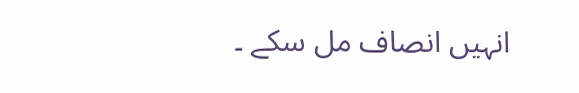انہیں انصاف مل سکے ۔